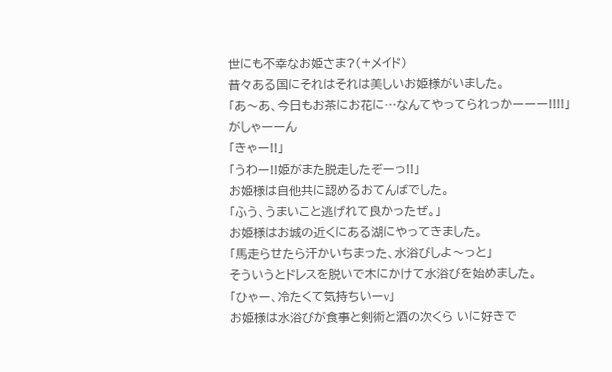世にも不幸なお姫さま?(+メイド)
昔々ある国にそれはそれは美しいお姫様がいました。
「あ〜あ、今日もお茶にお花に…なんてやってられっかーーー!!!!」
がしゃーーん
「きゃー!!」
「うわー!!姫がまた脱走したぞーっ!!」
お姫様は自他共に認めるおてんばでした。
「ふう、うまいこと逃げれて良かったぜ。」
お姫様はお城の近くにある湖にやってきました。
「馬走らせたら汗かいちまった、水浴びしよ〜っと」
そういうとドレスを脱いで木にかけて水浴びを始めました。
「ひゃー、冷たくて気持ちいーv」
お姫様は水浴びが食事と剣術と酒の次くら いに好きで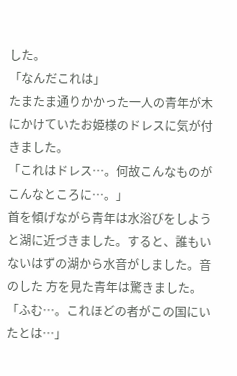した。
「なんだこれは」
たまたま通りかかった一人の青年が木にかけていたお姫様のドレスに気が付きました。
「これはドレス…。何故こんなものがこんなところに…。」
首を傾げながら青年は水浴びをしようと湖に近づきました。すると、誰もいないはずの湖から水音がしました。音のした 方を見た青年は驚きました。
「ふむ…。これほどの者がこの国にいたとは…」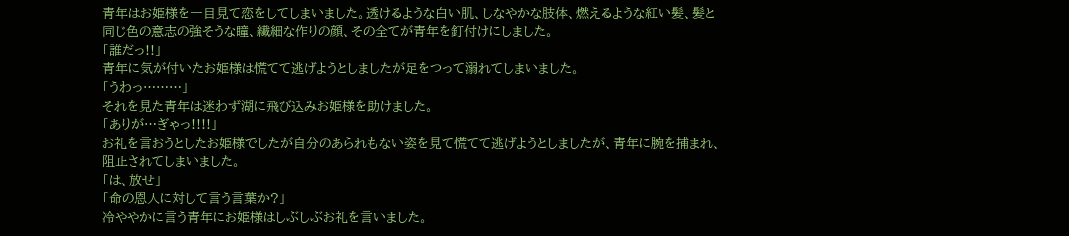青年はお姫様を一目見て恋をしてしまいました。透けるような白い肌、しなやかな肢体、燃えるような紅い髪、髪と同じ色の意志の強そうな瞳、繊細な作りの顔、その全てが青年を釘付けにしました。
「誰だっ!!」
青年に気が付いたお姫様は慌てて逃げようとしましたが足をつって溺れてしまいました。
「うわっ………」
それを見た青年は迷わず湖に飛び込みお姫様を助けました。
「ありが…ぎゃっ!!!!」
お礼を言おうとしたお姫様でしたが自分のあられもない姿を見て慌てて逃げようとしましたが、青年に腕を捕まれ、阻止されてしまいました。
「は、放せ」
「命の恩人に対して言う言葉か?」
冷ややかに言う青年にお姫様はしぶしぶお礼を言いました。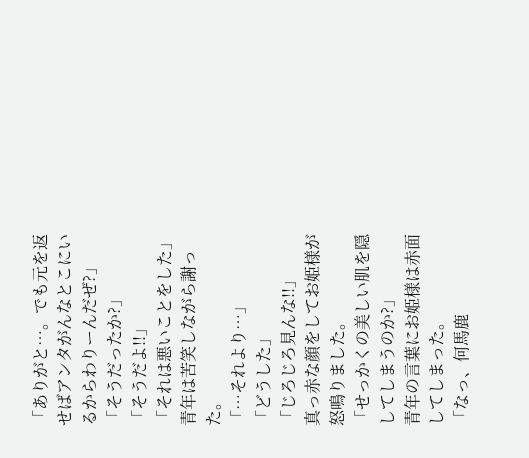「ありがと…。でも元を返せばアンタがんなとこにいるからわりーんだぜ?」
「そうだったか?」
「そうだよ!!」
「それは悪いことをした」
青年は苦笑しながら謝った。
「…それより…」
「どうした」
「じろじろ見んな!!」
真っ赤な顔をしてお姫様が怒鳴りました。
「せっかくの美しい肌を隠してしまうのか?」
青年の言葉にお姫様は赤面してしまった。
「なっ、何馬鹿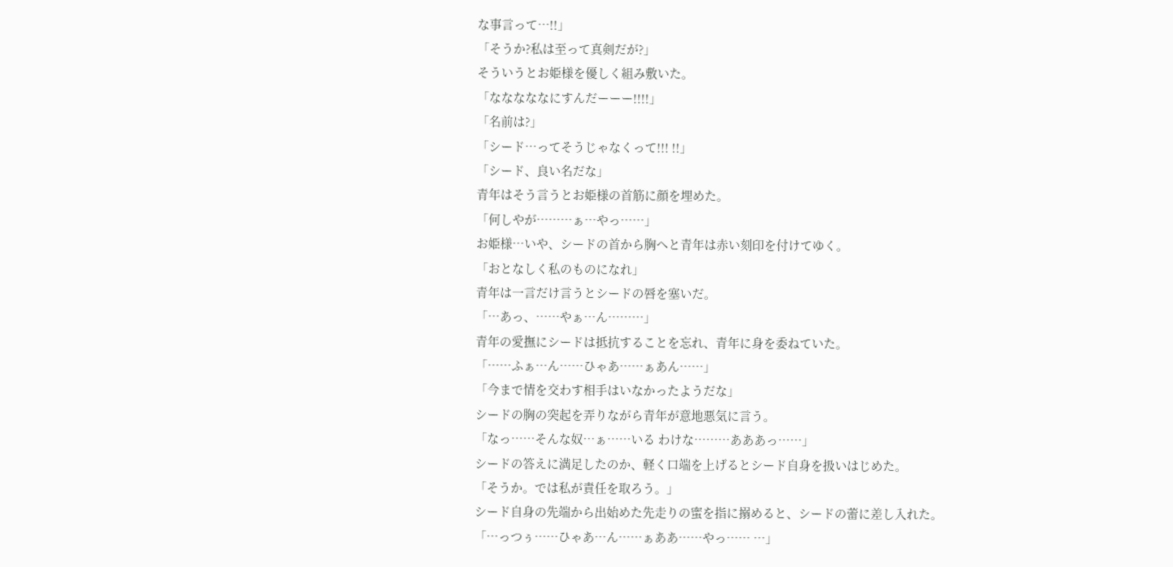な事言って…!!」
「そうか?私は至って真剣だが?」
そういうとお姫様を優しく組み敷いた。
「なななななにすんだーーー!!!!」
「名前は?」
「シード…ってそうじゃなくって!!! !!」
「シード、良い名だな」
青年はそう言うとお姫様の首筋に顔を埋めた。
「何しやが………ぁ…やっ……」
お姫様…いや、シードの首から胸へと青年は赤い刻印を付けてゆく。
「おとなしく私のものになれ」
青年は一言だけ言うとシードの唇を塞いだ。
「…あっ、……やぁ…ん………」
青年の愛撫にシードは抵抗することを忘れ、青年に身を委ねていた。
「……ふぁ…ん……ひゃあ……ぁあん……」
「今まで情を交わす相手はいなかったようだな」
シードの胸の突起を弄りながら青年が意地悪気に言う。
「なっ……そんな奴…ぁ……いる わけな………あああっ……」
シードの答えに満足したのか、軽く口端を上げるとシード自身を扱いはじめた。
「そうか。では私が責任を取ろう。」
シード自身の先端から出始めた先走りの蜜を指に搦めると、シードの蕾に差し入れた。
「…っつぅ……ひゃあ…ん……ぁああ……やっ…… …」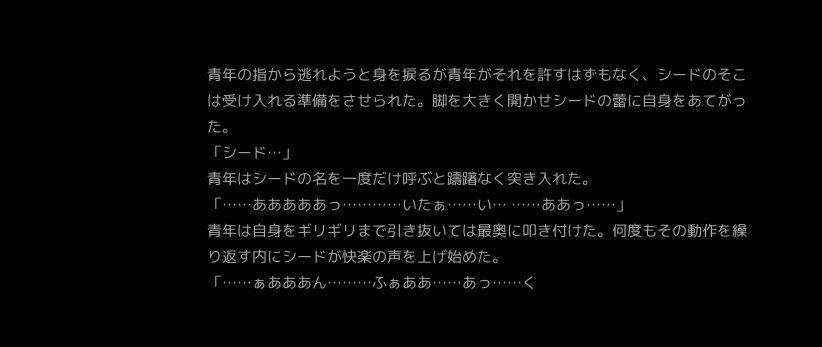青年の指から逃れようと身を捩るが青年がそれを許すはずもなく、シードのそこは受け入れる準備をさせられた。脚を大きく開かせシードの蕾に自身をあてがった。
「シード…」
青年はシードの名を一度だけ呼ぶと躊躇なく突き入れた。
「……あああああっ…………いたぁ……い… ……ああっ……」
青年は自身をギリギリまで引き抜いては最奥に叩き付けた。何度もその動作を繰り返す内にシードが快楽の声を上げ始めた。
「……ぁあああん………ふぁああ……あっ……く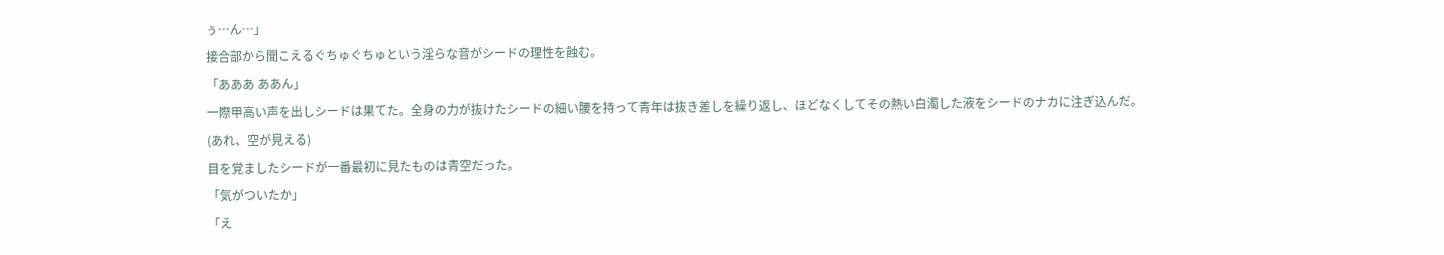ぅ…ん…」
接合部から聞こえるぐちゅぐちゅという淫らな音がシードの理性を蝕む。
「あああ ああん」
一際甲高い声を出しシードは果てた。全身の力が抜けたシードの細い腰を持って青年は抜き差しを繰り返し、ほどなくしてその熱い白濁した液をシードのナカに注ぎ込んだ。
(あれ、空が見える)
目を覚ましたシードが一番最初に見たものは青空だった。
「気がついたか」
「え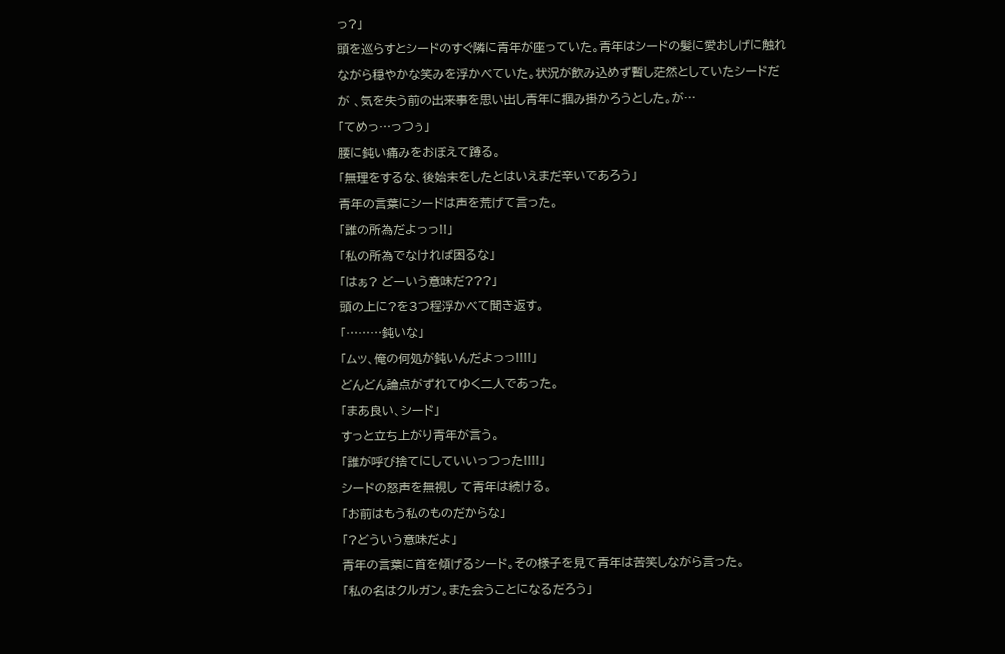っ?」
頭を巡らすとシードのすぐ隣に青年が座っていた。青年はシードの髪に愛おしげに触れながら穏やかな笑みを浮かべていた。状況が飲み込めず暫し茫然としていたシードだが 、気を失う前の出来事を思い出し青年に掴み掛かろうとした。が…
「てめっ…っつぅ」
腰に鈍い痛みをおぼえて蹲る。
「無理をするな、後始末をしたとはいえまだ辛いであろう」
青年の言葉にシードは声を荒げて言った。
「誰の所為だよっっ!!」
「私の所為でなければ困るな」
「はぁ? どーいう意味だ???」
頭の上に?を3つ程浮かべて聞き返す。
「………鈍いな」
「ムッ、俺の何処が鈍いんだよっっ!!!!」
どんどん論点がずれてゆく二人であった。
「まあ良い、シード」
すっと立ち上がり青年が言う。
「誰が呼び捨てにしていいっつった!!!!」
シードの怒声を無視し て青年は続ける。
「お前はもう私のものだからな」
「?どういう意味だよ」
青年の言葉に首を傾げるシード。その様子を見て青年は苦笑しながら言った。
「私の名はクルガン。また会うことになるだろう」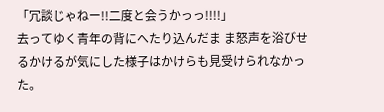「冗談じゃねー!!二度と会うかっっ!!!!」
去ってゆく青年の背にへたり込んだま ま怒声を浴びせるかけるが気にした様子はかけらも見受けられなかった。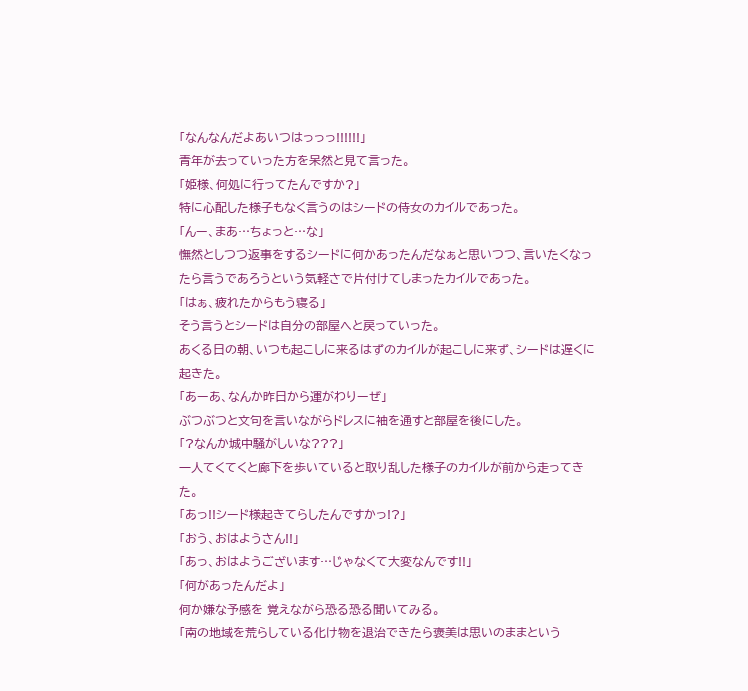「なんなんだよあいつはっっっ!!!!!!」
青年が去っていった方を呆然と見て言った。
「姫様、何処に行ってたんですか?」
特に心配した様子もなく言うのはシードの侍女のカイルであった。
「んー、まあ…ちょっと…な」
憮然としつつ返事をするシードに何かあったんだなぁと思いつつ、言いたくなったら言うであろうという気軽さで片付けてしまったカイルであった。
「はぁ、疲れたからもう寝る」
そう言うとシードは自分の部屋へと戻っていった。
あくる日の朝、いつも起こしに来るはずのカイルが起こしに来ず、シードは遅くに起きた。
「あーあ、なんか昨日から運がわりーぜ」
ぶつぶつと文句を言いながらドレスに袖を通すと部屋を後にした。
「?なんか城中騒がしいな???」
一人てくてくと廊下を歩いていると取り乱した様子のカイルが前から走ってきた。
「あっ!!シード様起きてらしたんですかっ!?」
「おう、おはようさん!!」
「あっ、おはようございます…じゃなくて大変なんです!!」
「何があったんだよ」
何か嫌な予感を 覚えながら恐る恐る聞いてみる。
「南の地域を荒らしている化け物を退治できたら褒美は思いのままという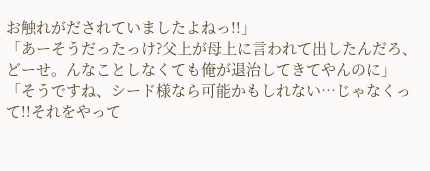お触れがだされていましたよねっ!!」
「あーそうだったっけ?父上が母上に言われて出したんだろ、どーせ。んなことしなくても俺が退治してきてやんのに」
「そうですね、シード様なら可能かもしれない…じゃなくって!!それをやって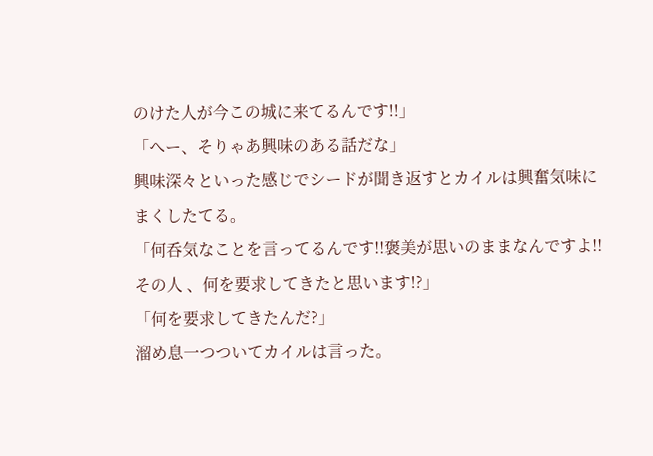のけた人が今この城に来てるんです!!」
「へー、そりゃあ興味のある話だな」
興味深々といった感じでシードが聞き返すとカイルは興奮気味にまくしたてる。
「何呑気なことを言ってるんです!!褒美が思いのままなんですよ!!その人 、何を要求してきたと思います!?」
「何を要求してきたんだ?」
溜め息一つついてカイルは言った。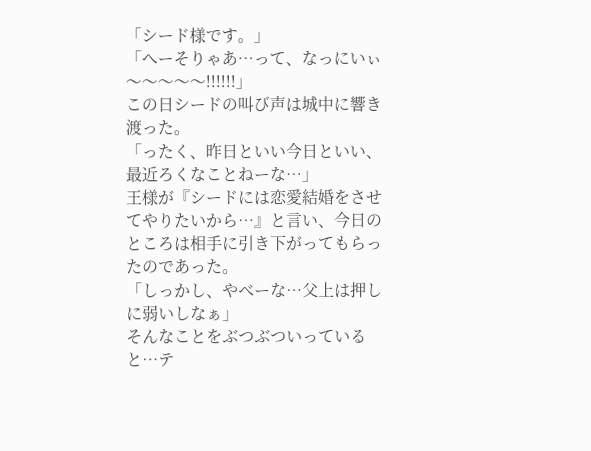「シード様です。」
「へーそりゃあ…って、なっにいぃ〜〜〜〜〜!!!!!!」
この日シードの叫び声は城中に響き渡った。
「ったく、昨日といい今日といい、最近ろくなことねーな…」
王様が『シードには恋愛結婚をさせてやりたいから…』と言い、今日のところは相手に引き下がってもらったのであった。
「しっかし、やべーな…父上は押しに弱いしなぁ」
そんなことをぶつぶついっていると…テ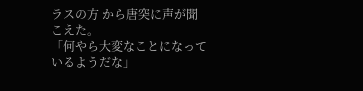ラスの方 から唐突に声が聞こえた。
「何やら大変なことになっているようだな」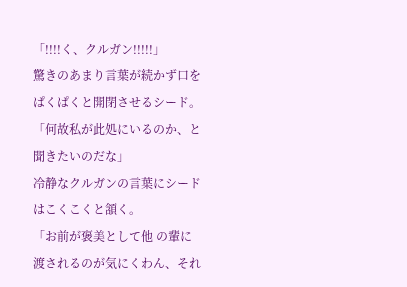「!!!!く、クルガン!!!!!」
驚きのあまり言葉が続かず口をぱくぱくと開閉させるシード。
「何故私が此処にいるのか、と聞きたいのだな」
冷静なクルガンの言葉にシードはこくこくと頷く。
「お前が褒美として他 の輩に渡されるのが気にくわん、それ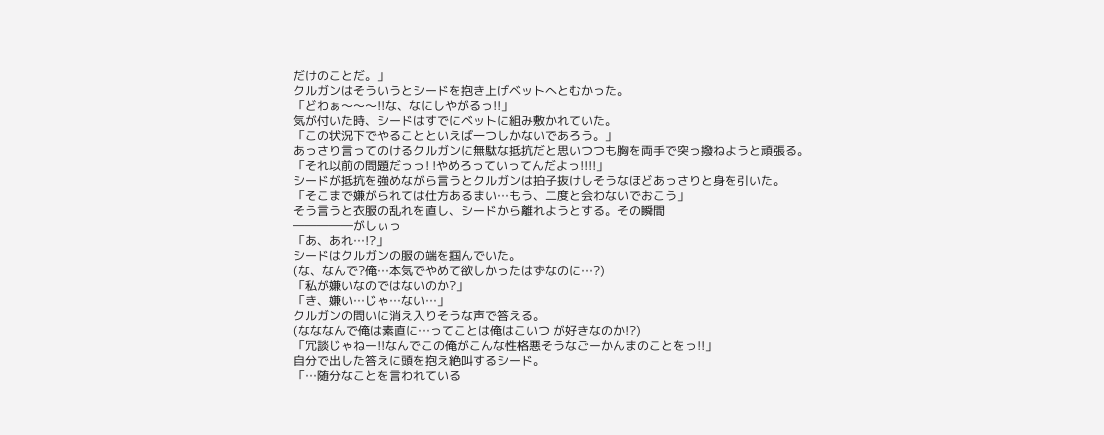だけのことだ。」
クルガンはそういうとシードを抱き上げベットへとむかった。
「どわぁ〜〜〜!!な、なにしやがるっ!!」
気が付いた時、シードはすでにベットに組み敷かれていた。
「この状況下でやることといえば一つしかないであろう。」
あっさり言ってのけるクルガンに無駄な抵抗だと思いつつも胸を両手で突っ撥ねようと頑張る。
「それ以前の問題だっっ! !やめろっていってんだよっ!!!!」
シードが抵抗を強めながら言うとクルガンは拍子抜けしそうなほどあっさりと身を引いた。
「そこまで嫌がられては仕方あるまい…もう、二度と会わないでおこう」
そう言うと衣服の乱れを直し、シードから離れようとする。その瞬間
―――――がしぃっ
「あ、あれ…!?」
シードはクルガンの服の端を掴んでいた。
(な、なんで?俺…本気でやめて欲しかったはずなのに…?)
「私が嫌いなのではないのか?」
「き、嫌い…じゃ…ない…」
クルガンの問いに消え入りそうな声で答える。
(なななんで俺は素直に…ってことは俺はこいつ が好きなのか!?)
「冗談じゃねー!!なんでこの俺がこんな性格悪そうなごーかんまのことをっ!!」
自分で出した答えに頭を抱え絶叫するシード。
「…随分なことを言われている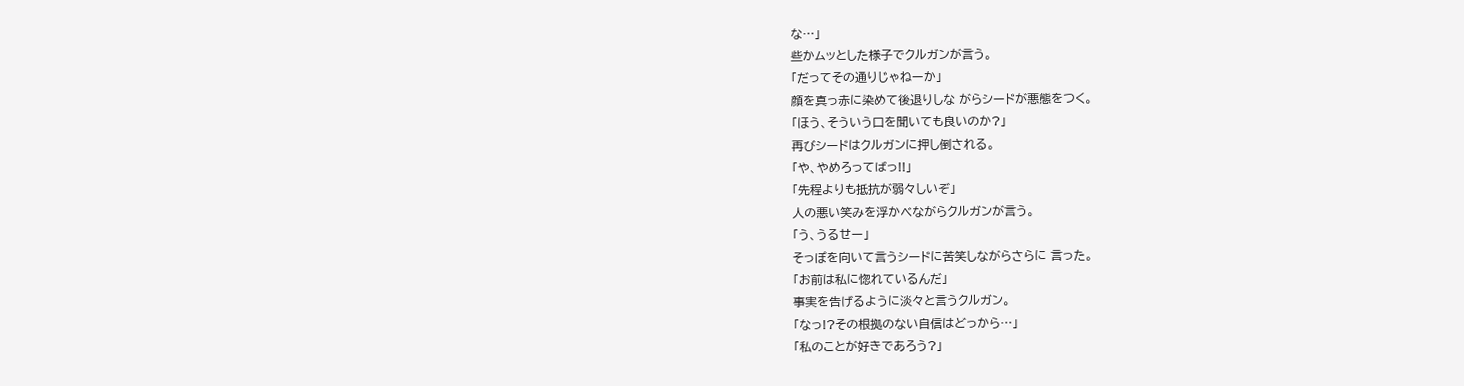な…」
些かムッとした様子でクルガンが言う。
「だってその通りじゃねーか」
顔を真っ赤に染めて後退りしな がらシードが悪態をつく。
「ほう、そういう口を聞いても良いのか?」
再びシードはクルガンに押し倒される。
「や、やめろってばっ!!」
「先程よりも抵抗が弱々しいぞ」
人の悪い笑みを浮かべながらクルガンが言う。
「う、うるせー」
そっぽを向いて言うシードに苦笑しながらさらに 言った。
「お前は私に惚れているんだ」
事実を告げるように淡々と言うクルガン。
「なっ!?その根拠のない自信はどっから…」
「私のことが好きであろう?」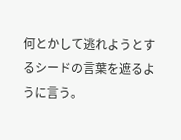何とかして逃れようとするシードの言葉を遮るように言う。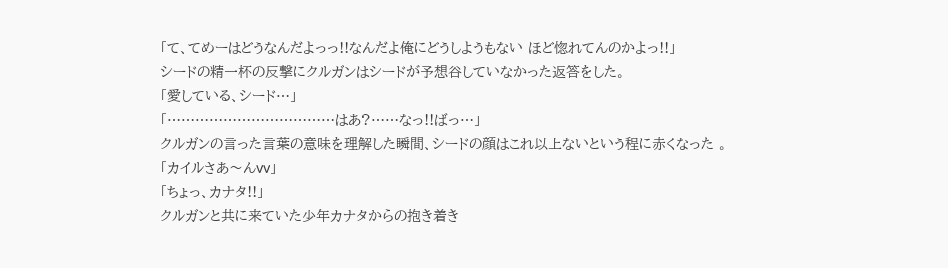「て、てめーはどうなんだよっっ!!なんだよ俺にどうしようもない ほど惚れてんのかよっ!!」
シードの精一杯の反撃にクルガンはシードが予想谷していなかった返答をした。
「愛している、シード…」
「………………………………はあ?……なっ!!ばっ…」
クルガンの言った言葉の意味を理解した瞬間、シードの顔はこれ以上ないという程に赤くなった 。
「カイルさあ〜んvv」
「ちょっ、カナタ!!」
クルガンと共に来ていた少年カナタからの抱き着き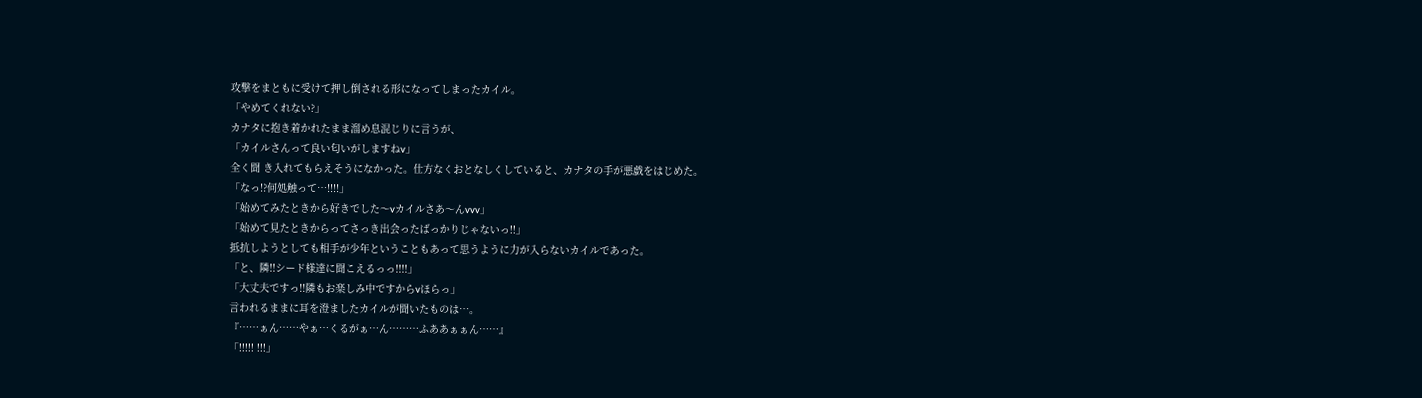攻撃をまともに受けて押し倒される形になってしまったカイル。
「やめてくれない?」
カナタに抱き着かれたまま溜め息混じりに言うが、
「カイルさんって良い匂いがしますねv」
全く聞 き入れてもらえそうになかった。仕方なくおとなしくしていると、カナタの手が悪戯をはじめた。
「なっ!?何処触って…!!!!」
「始めてみたときから好きでした〜vカイルさあ〜んvvv」
「始めて見たときからってさっき出会ったばっかりじゃないっ!!」
抵抗しようとしても相手が少年ということもあって思うように力が入らないカイルであった。
「と、隣!!シード様達に聞こえるっっ!!!!」
「大丈夫ですっ!!隣もお楽しみ中ですからvほらっ」
言われるままに耳を澄ましたカイルが聞いたものは…。
『……ぁん……やぁ…くるがぁ…ん………ふああぁぁん……』
「!!!!! !!!」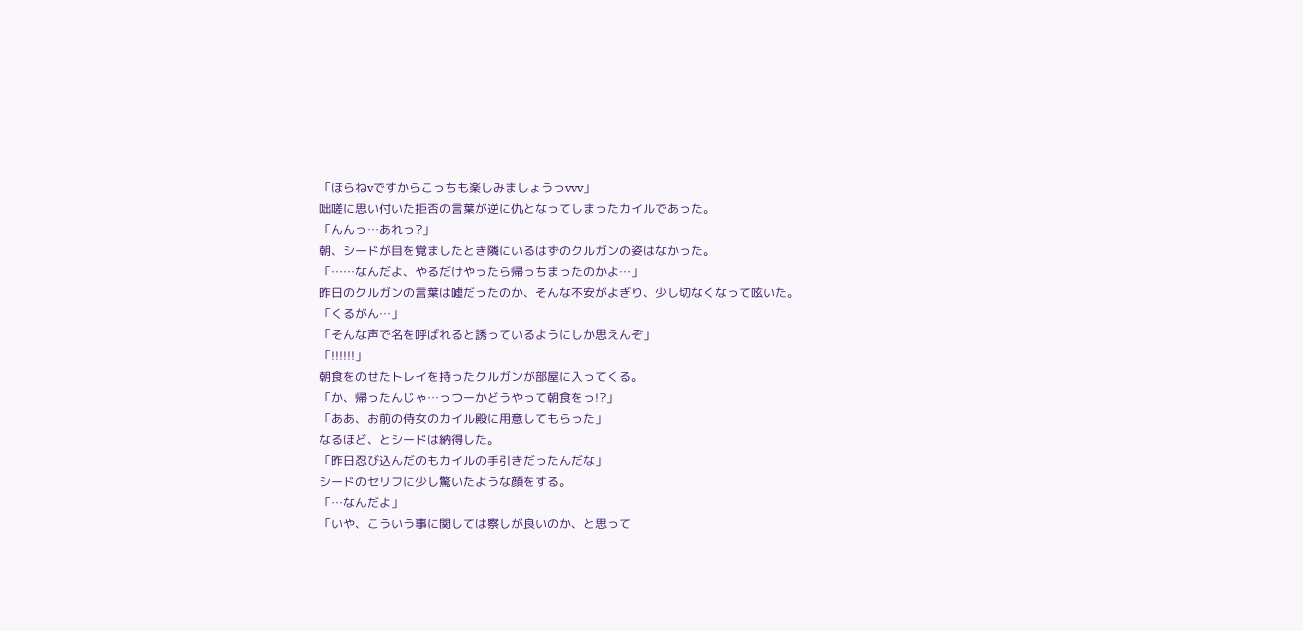「ほらねvですからこっちも楽しみましょうっvvv」
咄嗟に思い付いた拒否の言葉が逆に仇となってしまったカイルであった。
「んんっ…あれっ?」
朝、シードが目を覚ましたとき隣にいるはずのクルガンの姿はなかった。
「……なんだよ、やるだけやったら帰っちまったのかよ…」
昨日のクルガンの言葉は嘘だったのか、そんな不安がよぎり、少し切なくなって呟いた。
「くるがん…」
「そんな声で名を呼ばれると誘っているようにしか思えんぞ」
「!!!!!!」
朝食をのせたトレイを持ったクルガンが部屋に入ってくる。
「か、帰ったんじゃ…っつーかどうやって朝食をっ!?」
「ああ、お前の侍女のカイル殿に用意してもらった」
なるほど、とシードは納得した。
「昨日忍び込んだのもカイルの手引きだったんだな」
シードのセリフに少し驚いたような顔をする。
「…なんだよ」
「いや、こういう事に関しては察しが良いのか、と思って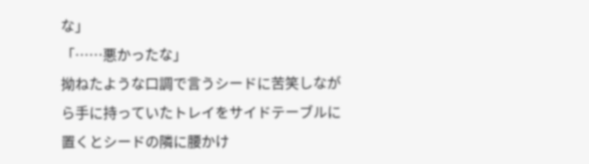な」
「……悪かったな」
拗ねたような口調で言うシードに苦笑しながら手に持っていたトレイをサイドテーブルに置くとシードの隣に腰かけ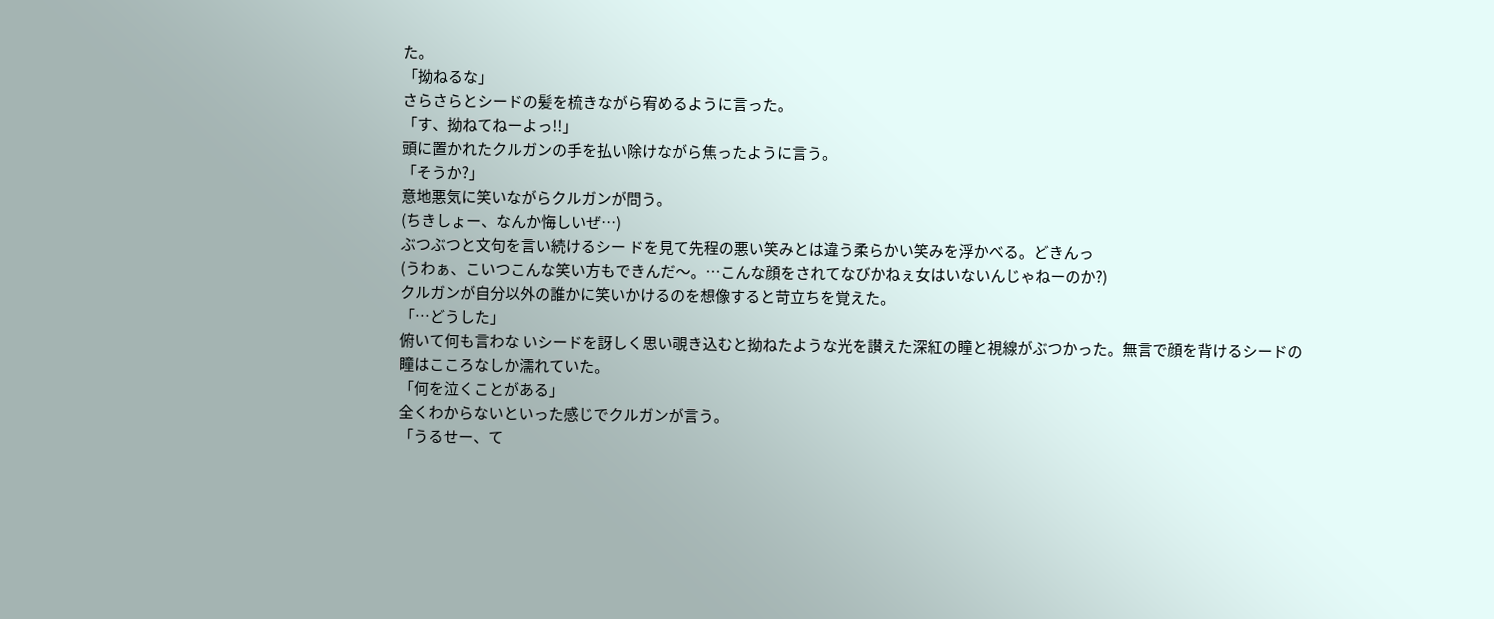た。
「拗ねるな」
さらさらとシードの髪を梳きながら宥めるように言った。
「す、拗ねてねーよっ!!」
頭に置かれたクルガンの手を払い除けながら焦ったように言う。
「そうか?」
意地悪気に笑いながらクルガンが問う。
(ちきしょー、なんか悔しいぜ…)
ぶつぶつと文句を言い続けるシー ドを見て先程の悪い笑みとは違う柔らかい笑みを浮かべる。どきんっ
(うわぁ、こいつこんな笑い方もできんだ〜。…こんな顔をされてなびかねぇ女はいないんじゃねーのか?)
クルガンが自分以外の誰かに笑いかけるのを想像すると苛立ちを覚えた。
「…どうした」
俯いて何も言わな いシードを訝しく思い覗き込むと拗ねたような光を讃えた深紅の瞳と視線がぶつかった。無言で顔を背けるシードの瞳はこころなしか濡れていた。
「何を泣くことがある」
全くわからないといった感じでクルガンが言う。
「うるせー、て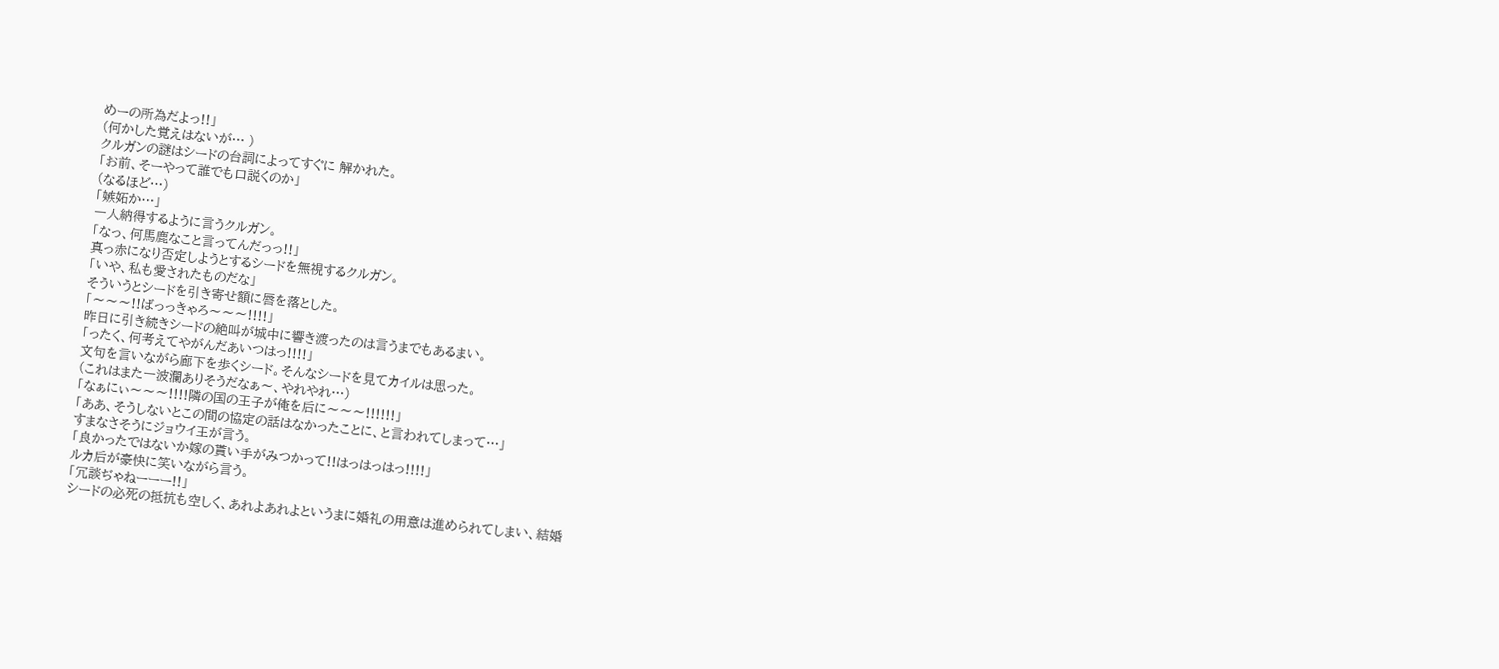めーの所為だよっ!!」
(何かした覚えはないが… )
クルガンの謎はシードの台詞によってすぐに 解かれた。
「お前、そーやって誰でも口説くのか」
(なるほど…)
「嫉妬か…」
一人納得するように言うクルガン。
「なっ、何馬鹿なこと言ってんだっっ!!」
真っ赤になり否定しようとするシードを無視するクルガン。
「いや、私も愛されたものだな」
そういうとシードを引き寄せ額に唇を落とした。
「〜〜〜!!ばっっきゃろ〜〜〜!!!!」
昨日に引き続きシードの絶叫が城中に響き渡ったのは言うまでもあるまい。
「ったく、何考えてやがんだあいつはっ!!!!」
文句を言いながら廊下を歩くシード。そんなシードを見てカイルは思った。
(これはまた一波瀾ありそうだなぁ〜、やれやれ…)
「なぁにぃ〜〜〜!!!!隣の国の王子が俺を后に〜〜〜!!!!!!」
「ああ、そうしないとこの間の協定の話はなかったことに、と言われてしまって…」
すまなさそうにジョウイ王が言う。
「良かったではないか嫁の貰い手がみつかって!!はっはっはっ!!!!」
ルカ后が豪快に笑いながら言う。
「冗談ぢゃねーーー!!」
シードの必死の抵抗も空しく、あれよあれよというまに婚礼の用意は進められてしまい、結婚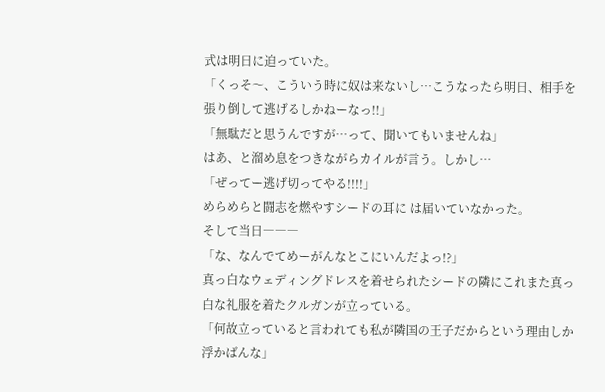式は明日に迫っていた。
「くっそ〜、こういう時に奴は来ないし…こうなったら明日、相手を張り倒して逃げるしかねーなっ!!」
「無駄だと思うんですが…って、聞いてもいませんね」
はあ、と溜め息をつきながらカイルが言う。しかし…
「ぜってー逃げ切ってやる!!!!」
めらめらと闘志を燃やすシードの耳に は届いていなかった。
そして当日―――
「な、なんでてめーがんなとこにいんだよっ!?」
真っ白なウェディングドレスを着せられたシードの隣にこれまた真っ白な礼服を着たクルガンが立っている。
「何故立っていると言われても私が隣国の王子だからという理由しか浮かばんな」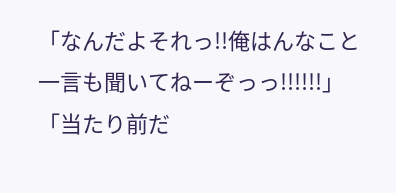「なんだよそれっ!!俺はんなこと一言も聞いてねーぞっっ!!!!!!」
「当たり前だ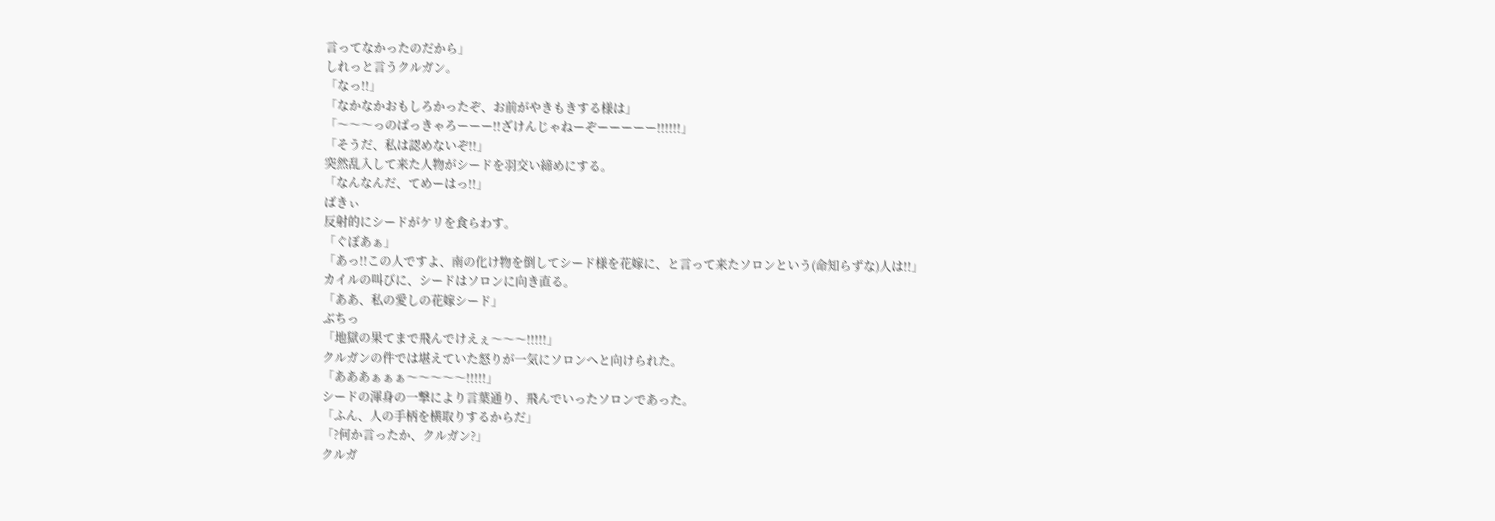言ってなかったのだから」
しれっと言うクルガン。
「なっ!!」
「なかなかおもしろかったぞ、お前がやきもきする様は」
「〜〜〜っのばっきゃろーーー!!ざけんじゃねーぞーーーーー!!!!!!」
「そうだ、私は認めないぞ!!」
突然乱入して来た人物がシードを羽交い締めにする。
「なんなんだ、てめーはっ!!」
ばきぃ
反射的にシードがケリを食らわす。
「ぐぼあぁ」
「あっ!!この人ですよ、南の化け物を倒してシード様を花嫁に、と言って来たソロンという(命知らずな)人は!!」
カイルの叫びに、シードはソロンに向き直る。
「ああ、私の愛しの花嫁シード」
ぶちっ
「地獄の果てまで飛んでけえぇ〜〜〜!!!!!」
クルガンの件では堪えていた怒りが一気にソロンへと向けられた。
「あああぁぁぁ〜〜〜〜〜!!!!!」
シードの渾身の一撃により言葉通り、飛んでいったソロンであった。
「ふん、人の手柄を横取りするからだ」
「?何か言ったか、クルガン?」
クルガ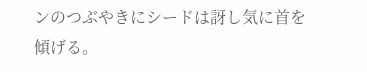ンのつぶやきにシードは訝し気に首を傾げる。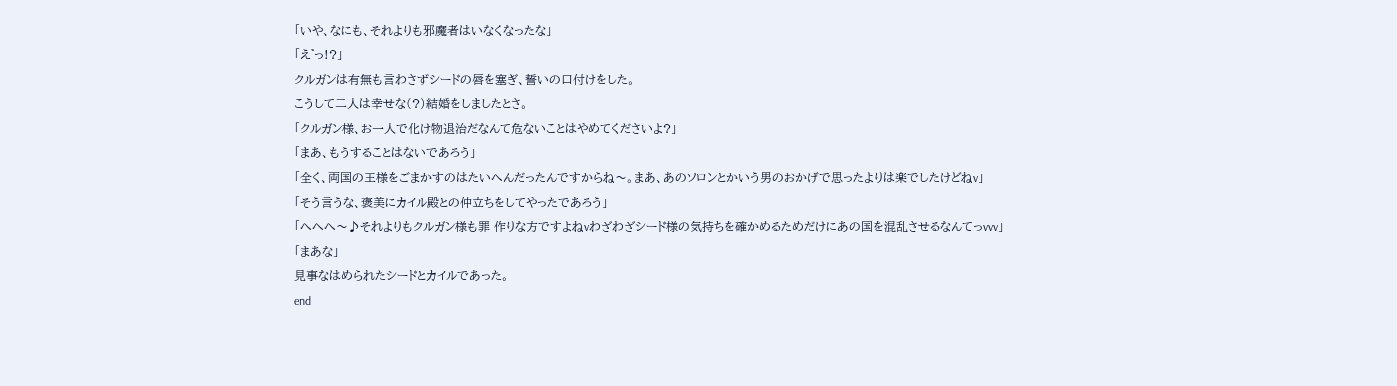「いや、なにも、それよりも邪魔者はいなくなったな」
「え゛っ!?」
クルガンは有無も言わさずシードの唇を塞ぎ、誓いの口付けをした。
こうして二人は幸せな(?)結婚をしましたとさ。
「クルガン様、お一人で化け物退治だなんて危ないことはやめてくださいよ?」
「まあ、もうすることはないであろう」
「全く、両国の王様をごまかすのはたいへんだったんですからね〜。まあ、あのソロンとかいう男のおかげで思ったよりは楽でしたけどねv」
「そう言うな、褒美にカイル殿との仲立ちをしてやったであろう」
「へへへ〜♪それよりもクルガン様も罪 作りな方ですよねvわざわざシード様の気持ちを確かめるためだけにあの国を混乱させるなんてっvvv」
「まあな」
見事なはめられたシードとカイルであった。
end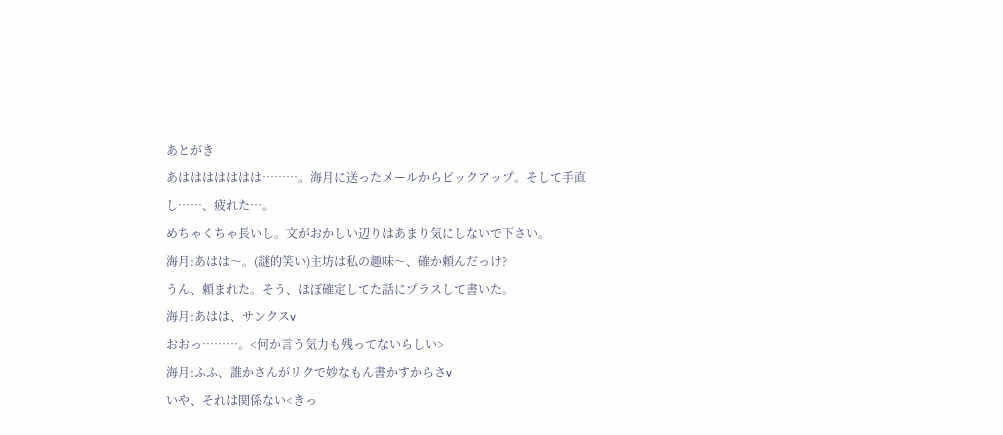あとがき
あははははははは………。海月に送ったメールからピックアップ。そして手直し……、疲れた…。
めちゃくちゃ長いし。文がおかしい辺りはあまり気にしないで下さい。
海月:あはは〜。(謎的笑い)主坊は私の趣味〜、確か頼んだっけ?
うん、頼まれた。そう、ほぼ確定してた話にプラスして書いた。
海月:あはは、サンクスv
おおっ………。<何か言う気力も残ってないらしい>
海月:ふふ、誰かさんがリクで妙なもん書かすからさv
いや、それは関係ない<きっ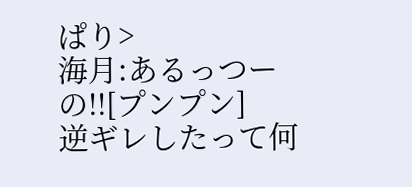ぱり>
海月:あるっつーの!![プンプン]
逆ギレしたって何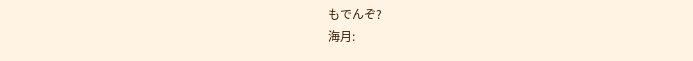もでんぞ?
海月: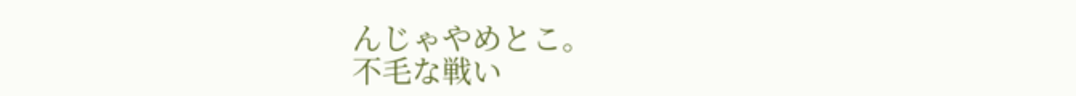んじゃやめとこ。
不毛な戦い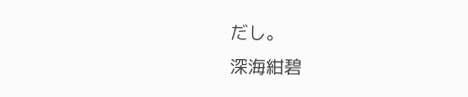だし。
深海紺碧